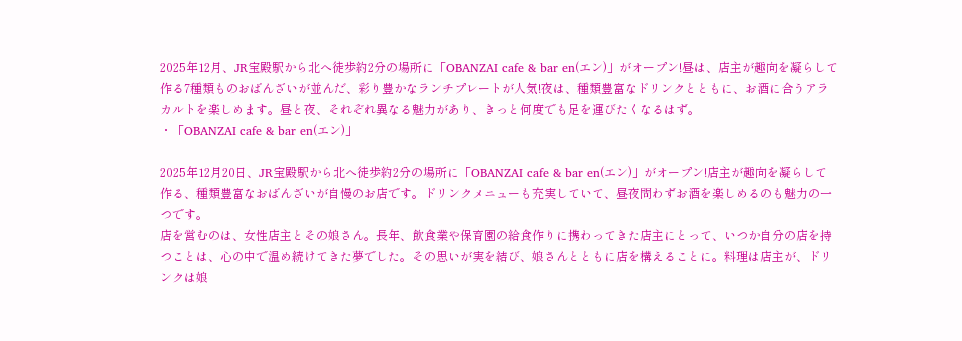2025年12月、JR宝殿駅から北へ徒歩約2分の場所に「OBANZAI cafe & bar en(エン)」がオープン!昼は、店主が趣向を凝らして作る7種類ものおばんざいが並んだ、彩り豊かなランチプレートが人気!夜は、種類豊富なドリンクとともに、お酒に合うアラカルトを楽しめます。昼と夜、それぞれ異なる魅力があり、きっと何度でも足を運びたくなるはず。
・「OBANZAI cafe & bar en(エン)」

2025年12月20日、JR宝殿駅から北へ徒歩約2分の場所に「OBANZAI cafe & bar en(エン)」がオープン!店主が趣向を凝らして作る、種類豊富なおばんざいが自慢のお店です。ドリンクメニューも充実していて、昼夜問わずお酒を楽しめるのも魅力の一つです。
店を営むのは、女性店主とその娘さん。長年、飲食業や保育園の給食作りに携わってきた店主にとって、いつか自分の店を持つことは、心の中で温め続けてきた夢でした。その思いが実を結び、娘さんとともに店を構えることに。料理は店主が、ドリンクは娘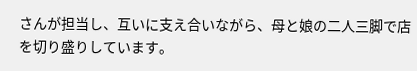さんが担当し、互いに支え合いながら、母と娘の二人三脚で店を切り盛りしています。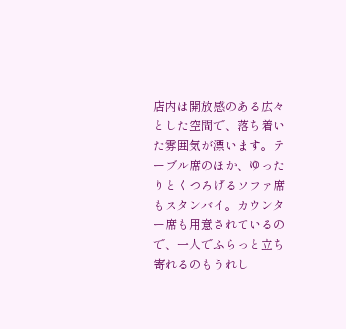店内は開放感のある広々とした空間で、落ち着いた雰囲気が漂います。テーブル席のほか、ゆったりとくつろげるソファ席もスタンバイ。カウンター席も用意されているので、一人でふらっと立ち寄れるのもうれし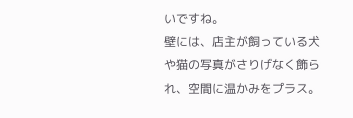いですね。
壁には、店主が飼っている犬や猫の写真がさりげなく飾られ、空間に温かみをプラス。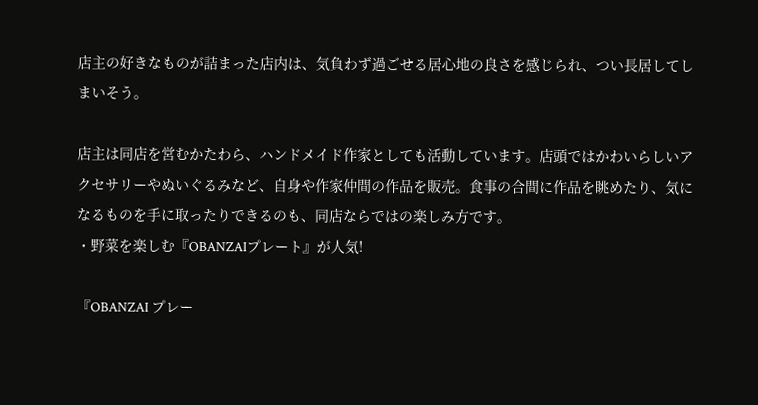店主の好きなものが詰まった店内は、気負わず過ごせる居心地の良さを感じられ、つい長居してしまいそう。

店主は同店を営むかたわら、ハンドメイド作家としても活動しています。店頭ではかわいらしいアクセサリーやぬいぐるみなど、自身や作家仲間の作品を販売。食事の合間に作品を眺めたり、気になるものを手に取ったりできるのも、同店ならではの楽しみ方です。
・野菜を楽しむ『OBANZAIプレート』が人気!

『OBANZAI プレー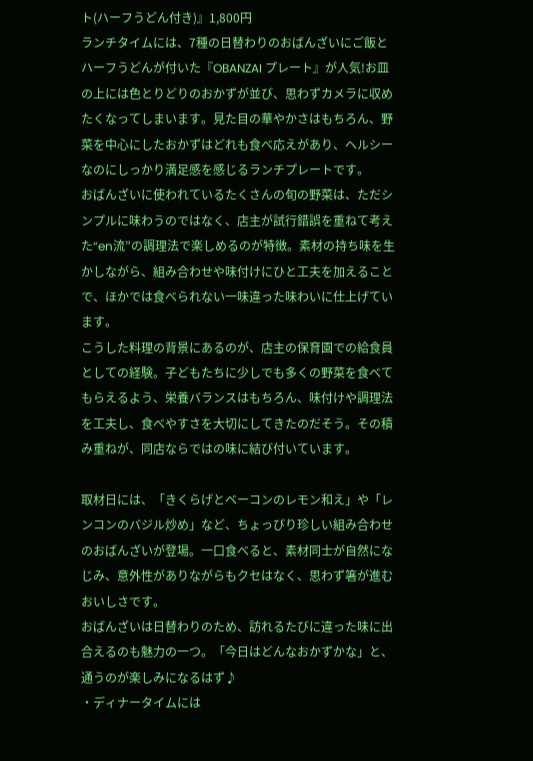ト(ハーフうどん付き)』1,800円
ランチタイムには、7種の日替わりのおばんざいにご飯とハーフうどんが付いた『OBANZAI プレート』が人気!お皿の上には色とりどりのおかずが並び、思わずカメラに収めたくなってしまいます。見た目の華やかさはもちろん、野菜を中心にしたおかずはどれも食べ応えがあり、ヘルシーなのにしっかり満足感を感じるランチプレートです。
おばんざいに使われているたくさんの旬の野菜は、ただシンプルに味わうのではなく、店主が試行錯誤を重ねて考えた“en流”の調理法で楽しめるのが特徴。素材の持ち味を生かしながら、組み合わせや味付けにひと工夫を加えることで、ほかでは食べられない一味違った味わいに仕上げています。
こうした料理の背景にあるのが、店主の保育園での給食員としての経験。子どもたちに少しでも多くの野菜を食べてもらえるよう、栄養バランスはもちろん、味付けや調理法を工夫し、食べやすさを大切にしてきたのだそう。その積み重ねが、同店ならではの味に結び付いています。

取材日には、「きくらげとベーコンのレモン和え」や「レンコンのバジル炒め」など、ちょっぴり珍しい組み合わせのおばんざいが登場。一口食べると、素材同士が自然になじみ、意外性がありながらもクセはなく、思わず箸が進むおいしさです。
おばんざいは日替わりのため、訪れるたびに違った味に出合えるのも魅力の一つ。「今日はどんなおかずかな」と、通うのが楽しみになるはず♪
・ディナータイムには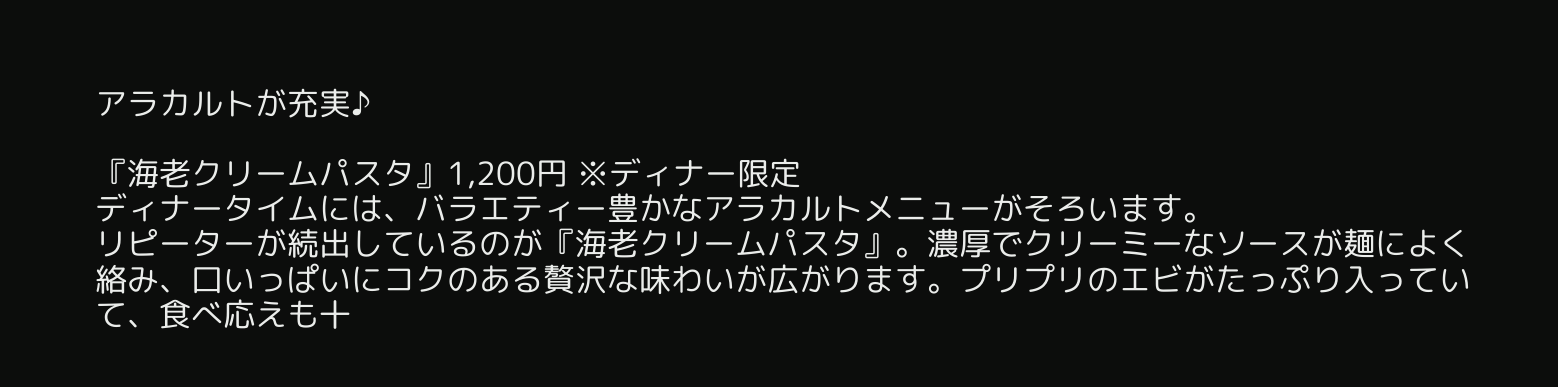アラカルトが充実♪

『海老クリームパスタ』1,200円 ※ディナー限定
ディナータイムには、バラエティー豊かなアラカルトメニューがそろいます。
リピーターが続出しているのが『海老クリームパスタ』。濃厚でクリーミーなソースが麺によく絡み、口いっぱいにコクのある贅沢な味わいが広がります。プリプリのエビがたっぷり入っていて、食べ応えも十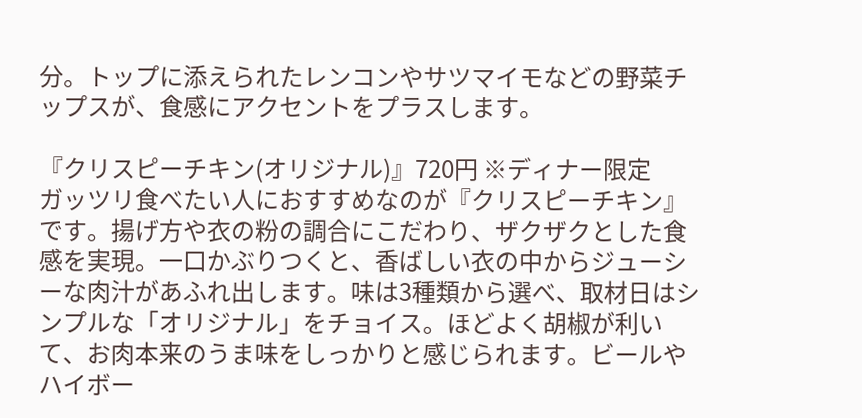分。トップに添えられたレンコンやサツマイモなどの野菜チップスが、食感にアクセントをプラスします。

『クリスピーチキン(オリジナル)』720円 ※ディナー限定
ガッツリ食べたい人におすすめなのが『クリスピーチキン』です。揚げ方や衣の粉の調合にこだわり、ザクザクとした食感を実現。一口かぶりつくと、香ばしい衣の中からジューシーな肉汁があふれ出します。味は3種類から選べ、取材日はシンプルな「オリジナル」をチョイス。ほどよく胡椒が利いて、お肉本来のうま味をしっかりと感じられます。ビールやハイボー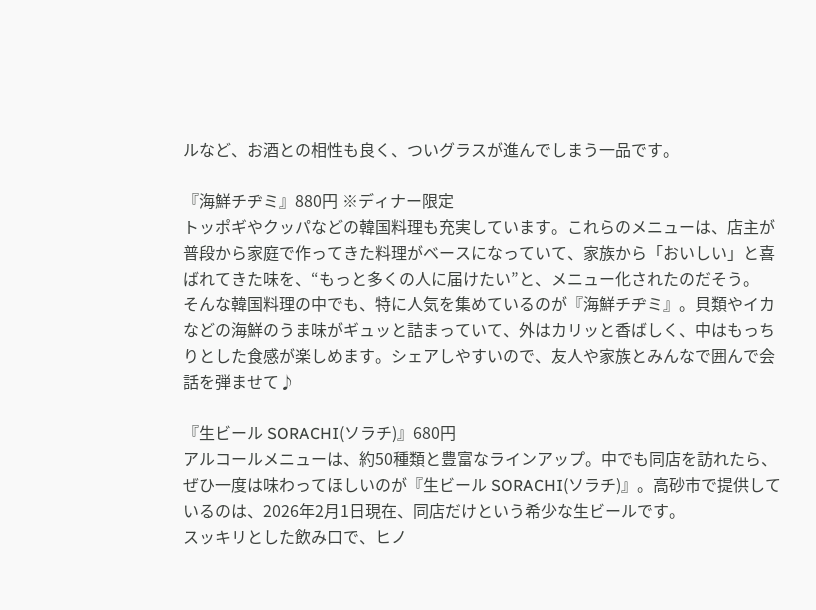ルなど、お酒との相性も良く、ついグラスが進んでしまう一品です。

『海鮮チヂミ』880円 ※ディナー限定
トッポギやクッパなどの韓国料理も充実しています。これらのメニューは、店主が普段から家庭で作ってきた料理がベースになっていて、家族から「おいしい」と喜ばれてきた味を、“もっと多くの人に届けたい”と、メニュー化されたのだそう。
そんな韓国料理の中でも、特に人気を集めているのが『海鮮チヂミ』。貝類やイカなどの海鮮のうま味がギュッと詰まっていて、外はカリッと香ばしく、中はもっちりとした食感が楽しめます。シェアしやすいので、友人や家族とみんなで囲んで会話を弾ませて♪

『生ビール SORACHI(ソラチ)』680円
アルコールメニューは、約50種類と豊富なラインアップ。中でも同店を訪れたら、ぜひ一度は味わってほしいのが『生ビール SORACHI(ソラチ)』。高砂市で提供しているのは、2026年2月1日現在、同店だけという希少な生ビールです。
スッキリとした飲み口で、ヒノ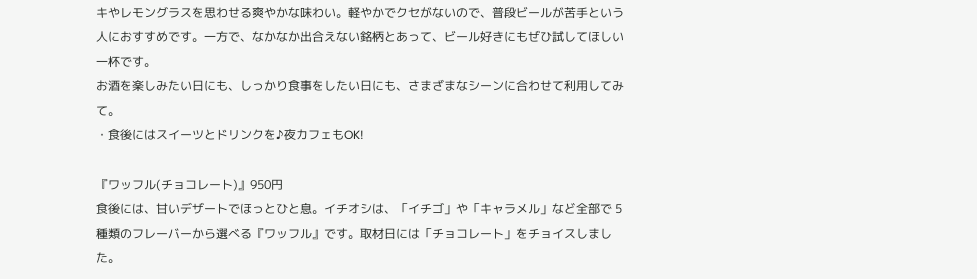キやレモングラスを思わせる爽やかな味わい。軽やかでクセがないので、普段ビールが苦手という人におすすめです。一方で、なかなか出合えない銘柄とあって、ビール好きにもぜひ試してほしい一杯です。
お酒を楽しみたい日にも、しっかり食事をしたい日にも、さまざまなシーンに合わせて利用してみて。
・食後にはスイーツとドリンクを♪夜カフェもOK!

『ワッフル(チョコレート)』950円
食後には、甘いデザートでほっとひと息。イチオシは、「イチゴ」や「キャラメル」など全部で 5種類のフレーバーから選べる『ワッフル』です。取材日には「チョコレート」をチョイスしました。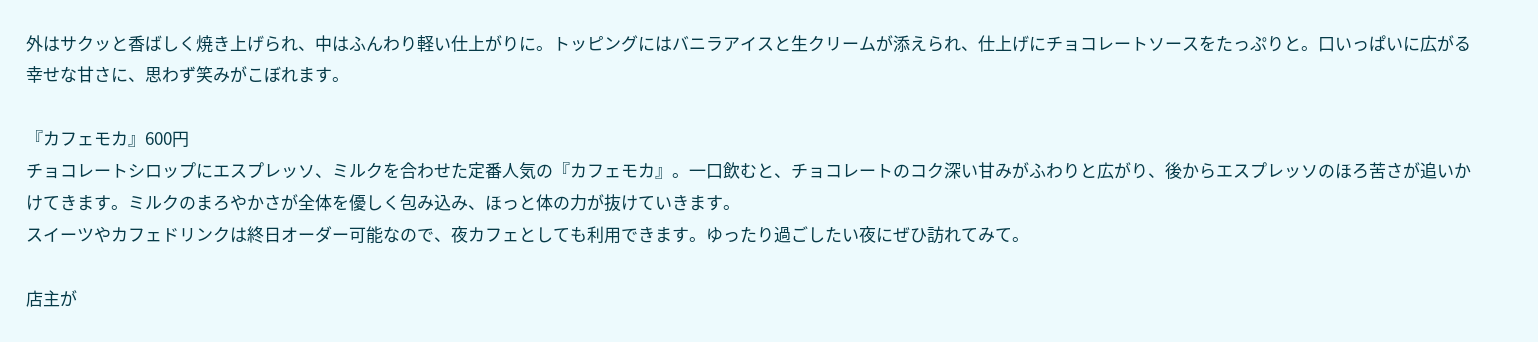外はサクッと香ばしく焼き上げられ、中はふんわり軽い仕上がりに。トッピングにはバニラアイスと生クリームが添えられ、仕上げにチョコレートソースをたっぷりと。口いっぱいに広がる幸せな甘さに、思わず笑みがこぼれます。

『カフェモカ』600円
チョコレートシロップにエスプレッソ、ミルクを合わせた定番人気の『カフェモカ』。一口飲むと、チョコレートのコク深い甘みがふわりと広がり、後からエスプレッソのほろ苦さが追いかけてきます。ミルクのまろやかさが全体を優しく包み込み、ほっと体の力が抜けていきます。
スイーツやカフェドリンクは終日オーダー可能なので、夜カフェとしても利用できます。ゆったり過ごしたい夜にぜひ訪れてみて。

店主が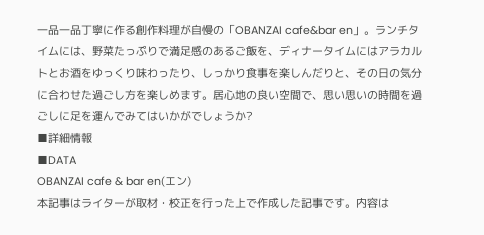一品一品丁寧に作る創作料理が自慢の「OBANZAI cafe&bar en」。ランチタイムには、野菜たっぷりで満足感のあるご飯を、ディナータイムにはアラカルトとお酒をゆっくり味わったり、しっかり食事を楽しんだりと、その日の気分に合わせた過ごし方を楽しめます。居心地の良い空間で、思い思いの時間を過ごしに足を運んでみてはいかがでしょうか?
■詳細情報
■DATA
OBANZAI cafe & bar en(エン)
本記事はライターが取材・校正を行った上で作成した記事です。内容は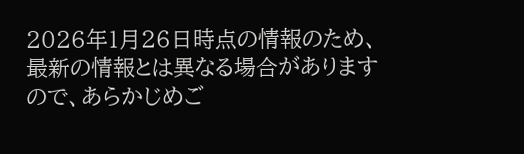2026年1月26日時点の情報のため、最新の情報とは異なる場合がありますので、あらかじめご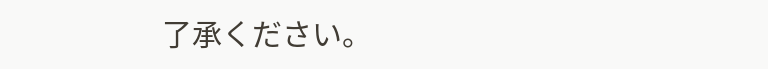了承ください。